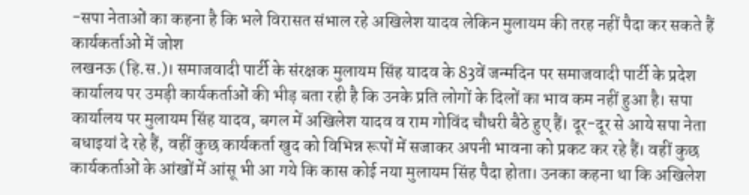-सपा नेताओं का कहना है कि भले विरासत संभाल रहे अखिलेश यादव लेकिन मुलायम की तरह नहीं पैदा कर सकते हैं कार्यकर्ताओं में जोश
लखनऊ (हि.स.)। समाजवादी पार्टी के संरक्षक मुलायम सिंह यादव के 83वें जन्मदिन पर समाजवादी पार्टी के प्रदेश कार्यालय पर उमड़ी कार्यकर्ताओं की भीड़ बता रही है कि उनके प्रति लोगों के दिलों का भाव कम नहीं हुआ है। सपा कार्यालय पर मुलायम सिंह यादव, बगल में अखिलेश यादव व राम गोविंद चौधरी बैठे हुए हैं। दूर-दूर से आये सपा नेता बधाइयां दे रहे हैं, वहीं कुछ कार्यकर्ता खुद को विभिन्न रूपों में सजाकर अपनी भावना को प्रकट कर रहे हैं। वहीं कुछ कार्यकर्ताओं के आंखों में आंसू भी आ गये कि कास कोई नया मुलायम सिंह पैदा होता। उनका कहना था कि अखिलेश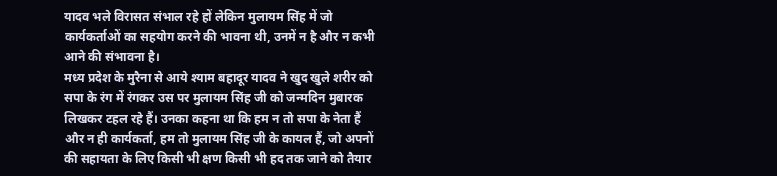यादव भले विरासत संभाल रहे हों लेकिन मुलायम सिंह में जो कार्यकर्ताओं का सहयोग करने की भावना थी, उनमें न है और न कभी आने की संभावना है।
मध्य प्रदेश के मुरैना से आये श्याम बहादूर यादव ने खुद खुले शरीर को सपा के रंग में रंगकर उस पर मुलायम सिंह जी को जन्मदिन मुबारक लिखकर टहल रहे हैं। उनका कहना था कि हम न तो सपा के नेता हैं और न ही कार्यकर्ता, हम तो मुलायम सिंह जी के कायल हैं, जो अपनों की सहायता के लिए किसी भी क्षण किसी भी हद तक जाने को तैयार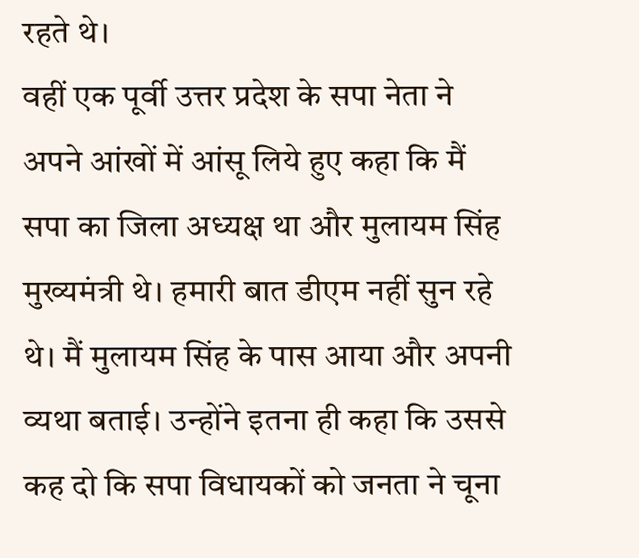रहते थे।
वहीं एक पूर्वी उत्तर प्रदेश के सपा नेता ने अपने आंखों में आंसू लिये हुए कहा कि मैं सपा का जिला अध्यक्ष था और मुलायम सिंह मुख्यमंत्री थे। हमारी बात डीएम नहीं सुन रहे थे। मैं मुलायम सिंह के पास आया और अपनी व्यथा बताई। उन्होंने इतना ही कहा कि उससे कह दो कि सपा विधायकों को जनता ने चूना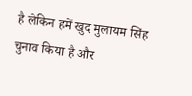है लेकिन हमें खुद मुलायम सिंह चुनाव किया है और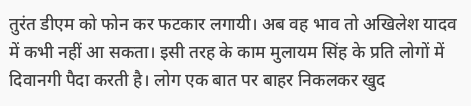तुरंत डीएम को फोन कर फटकार लगायी। अब वह भाव तो अखिलेश यादव में कभी नहीं आ सकता। इसी तरह के काम मुलायम सिंह के प्रति लोगों में दिवानगी पैदा करती है। लोग एक बात पर बाहर निकलकर खुद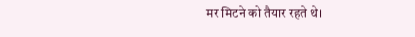मर मिटने को तैयार रहते थे।